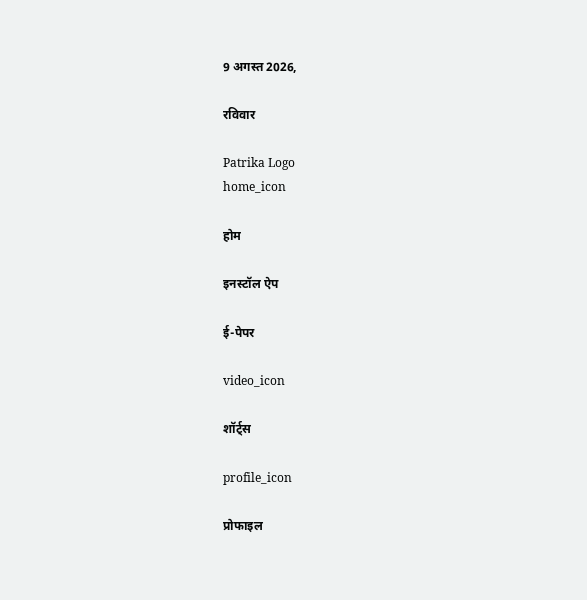9 अगस्त 2026,

रविवार

Patrika Logo
home_icon

होम

इनस्टॉल ऐप

ई-पेपर

video_icon

शॉर्ट्स

profile_icon

प्रोफाइल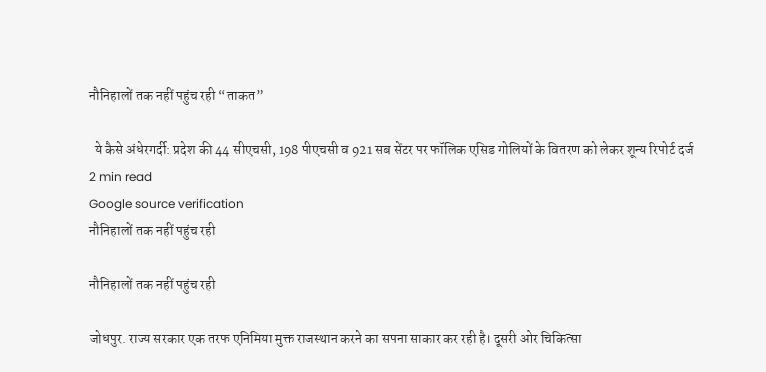नौनिहालों तक नहीं पहुंच रही “ताकत”

  ये कैसे अंधेरगर्दी: प्रदेश की 44 सीएचसी, 198 पीएचसी व 921 सब सेंटर पर फॉलिक एसिड गोलियों के वितरण को लेकर शून्य रिपोर्ट दर्ज
2 min read
Google source verification
नौनिहालों तक नहीं पहुंच रही

नौनिहालों तक नहीं पहुंच रही

जोधपुर. राज्य सरकार एक तरफ एनिमिया मुक्त राजस्थान करने का सपना साकार कर रही है। दूसरी ओर चिकित्सा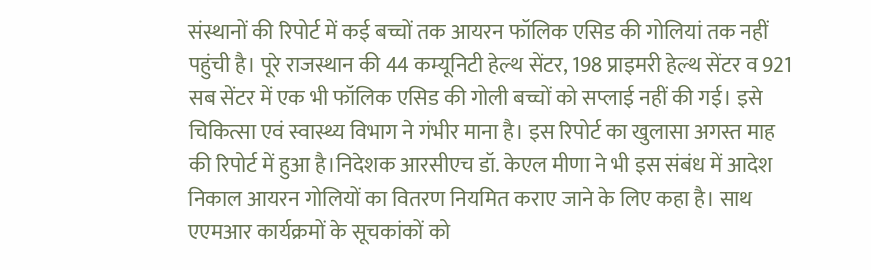संस्थानों की रिपोर्ट में कई बच्चों तक आयरन फॉलिक एसिड की गोलियां तक नहीं पहुंची है। पूरे राजस्थान की 44 कम्यूनिटी हेल्थ सेंटर, 198 प्राइमरी हेल्थ सेंटर व 921 सब सेंटर में एक भी फॉलिक एसिड की गोली बच्चों को सप्लाई नहीं की गई। इसे चिकित्सा एवं स्वास्थ्य विभाग ने गंभीर माना है। इस रिपोर्ट का खुलासा अगस्त माह की रिपोर्ट में हुआ है।निदेशक आरसीएच डॉ. केएल मीणा ने भी इस संबंध में आदेश निकाल आयरन गोलियों का वितरण नियमित कराए जाने के लिए कहा है। साथ एएमआर कार्यक्रमों के सूचकांकों को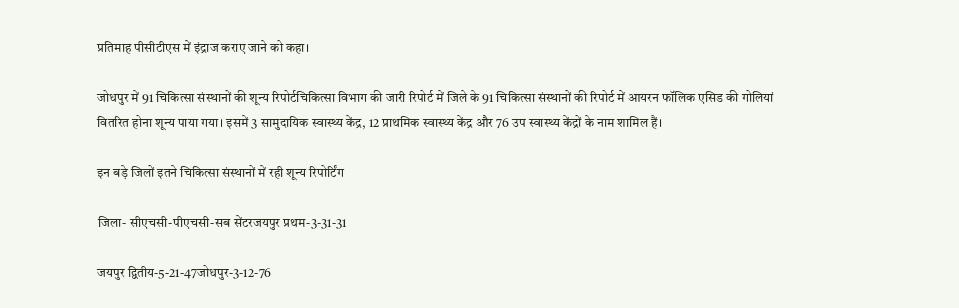प्रतिमाह पीसीटीएस में इंद्राज कराए जाने को कहा।

जोधपुर में 91 चिकित्सा संस्थानों की शून्य रिपोर्टचिकित्सा विभाग की जारी रिपोर्ट में जिले के 91 चिकित्सा संस्थानों की रिपोर्ट में आयरन फॉलिक एसिड की गोलियां वितरित होना शून्य पाया गया। इसमें 3 सामुदायिक स्वास्थ्य केंद्र, 12 प्राथमिक स्वास्थ्य केंद्र और 76 उप स्वास्थ्य केंद्रों के नाम शामिल हैं।

इन बड़े जिलों इतने चिकित्सा संस्थानों में रही शून्य रिपोर्टिंग

जिला- सीएचसी-पीएचसी-सब सेंटरजयपुर प्रथम-3-31-31

जयपुर द्वितीय-5-21-47जोधपुर-3-12-76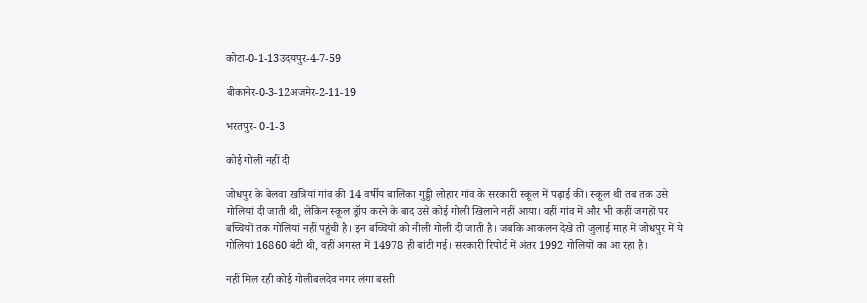कोटा-0-1-13उदयपुर-4-7-59

बीकानेर-0-3-12अजमेर-2-11-19

भरतपुर- 0-1-3

कोई गोली नहीं दी

जोधपुर के बेलवा खत्रियां गांव की 14 वर्षीय बालिका गुड्डी लोहार गांव के सरकारी स्कूल में पढ़ाई की। स्कूल थी तब तक उसे गोलियां दी जाती थी, लेकिन स्कूल ड्रॉप करने के बाद उसे कोई गोली खिलाने नहीं आया। वहीं गांव में और भी कहीं जगहों पर बच्चियों तक गोलियां नहीं पहुंची है। इन बच्चियों को नीली गोली दी जाती है। जबकि आकलन देखे तो जुलाई माह में जोधपुर में ये गोलियां 16860 बंटी थी, वहीं अगस्त में 14978 ही बांटी गई। सरकारी रिपोर्ट में अंतर 1992 गोलियों का आ रहा है।

नहीं मिल रही कोई गोलीबलदेव नगर लंगा बस्ती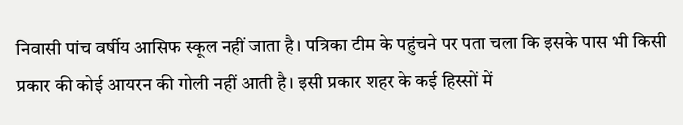निवासी पांच वर्षीय आसिफ स्कूल नहीं जाता है। पत्रिका टीम के पहुंचने पर पता चला कि इसके पास भी किसी प्रकार की कोई आयरन की गोली नहीं आती है। इसी प्रकार शहर के कई हिस्सों में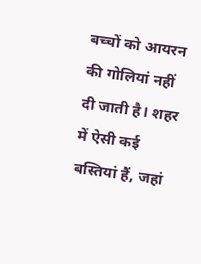बच्चों को आयरन की गोलियां नहीं दी जाती है। शहर में ऐसी कई बस्तियां हैं, जहां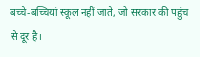बच्चे-बच्चियां स्कूल नहीं जाते, जो सरकार की पहुंच से दूर है।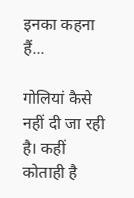इनका कहना हैं...

गोलियां कैसे नहीं दी जा रही है। कहीं कोताही है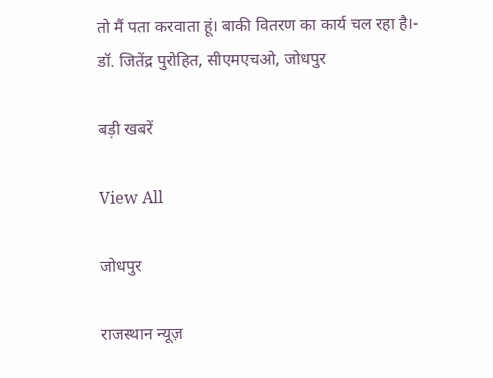तो मैं पता करवाता हूं। बाकी वितरण का कार्य चल रहा है।- डॉ. जितेंद्र पुरोहित, सीएमएचओ, जोधपुर

बड़ी खबरें

View All

जोधपुर

राजस्थान न्यूज़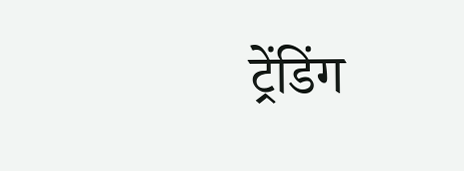ट्रेंडिंग